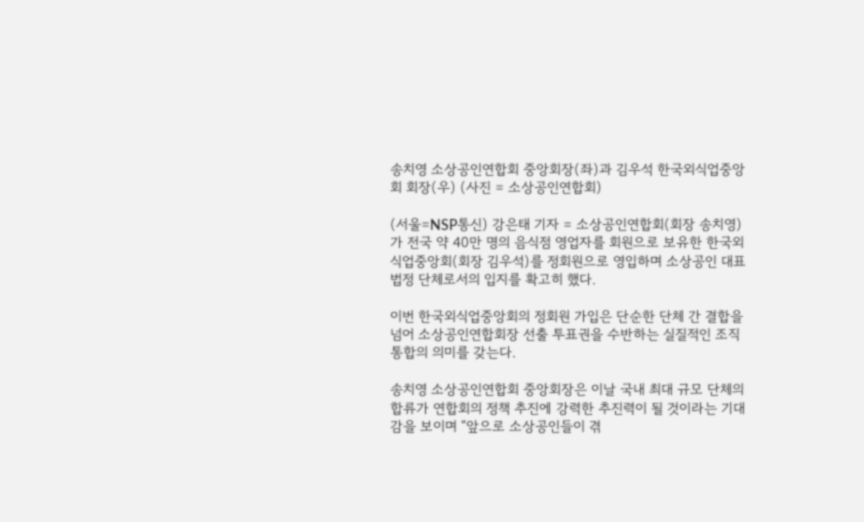송치영 소상공인연합회 중앙회장(좌)과 김우석 한국외식업중앙회 회장(우) (사진 = 소상공인연합회)

(서울=NSP통신) 강은태 기자 = 소상공인연합회(회장 송치영)가 전국 약 40만 명의 음식점 영업자를 회원으로 보유한 한국외식업중앙회(회장 김우석)를 정회원으로 영입하며 소상공인 대표 법정 단체로서의 입지를 확고히 했다.

이번 한국외식업중앙회의 정회원 가입은 단순한 단체 간 결합을 넘어 소상공인연합회장 선출 투표권을 수반하는 실질적인 조직 통합의 의미를 갖는다.

송치영 소상공인연합회 중앙회장은 이날 국내 최대 규모 단체의 합류가 연합회의 정책 추진에 강력한 추진력이 될 것이라는 기대감을 보이며 “앞으로 소상공인들이 겪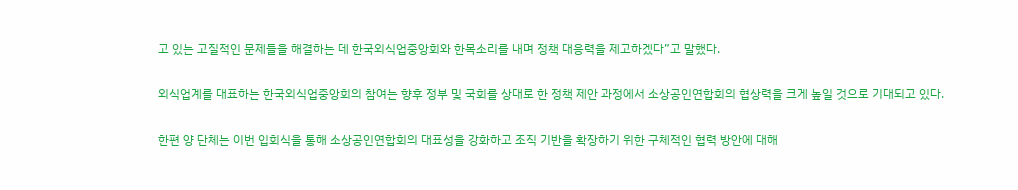고 있는 고질적인 문제들을 해결하는 데 한국외식업중앙회와 한목소리를 내며 정책 대응력을 제고하겠다”고 말했다.

외식업계를 대표하는 한국외식업중앙회의 참여는 향후 정부 및 국회를 상대로 한 정책 제안 과정에서 소상공인연합회의 협상력을 크게 높일 것으로 기대되고 있다.

한편 양 단체는 이번 입회식을 통해 소상공인연합회의 대표성을 강화하고 조직 기반을 확장하기 위한 구체적인 협력 방안에 대해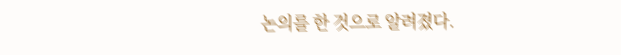논의를 한 것으로 알려졌다.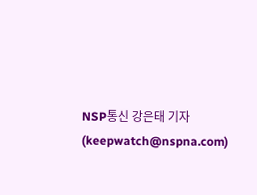NSP통신 강은태 기자(keepwatch@nspna.com)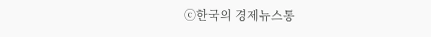ⓒ한국의 경제뉴스통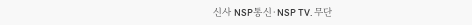신사 NSP통신·NSP TV. 무단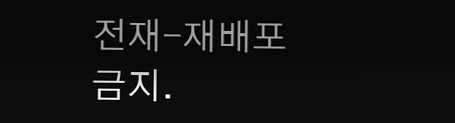전재-재배포 금지.